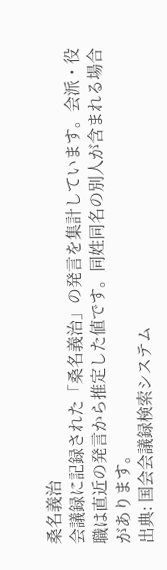桑名義治
会議録に記録された「桑名義治」の発言を集計しています。会派・役職は直近の発言から推定した値です。同姓同名の別人が含まれる場合があります。
出典: 国会会議録検索システム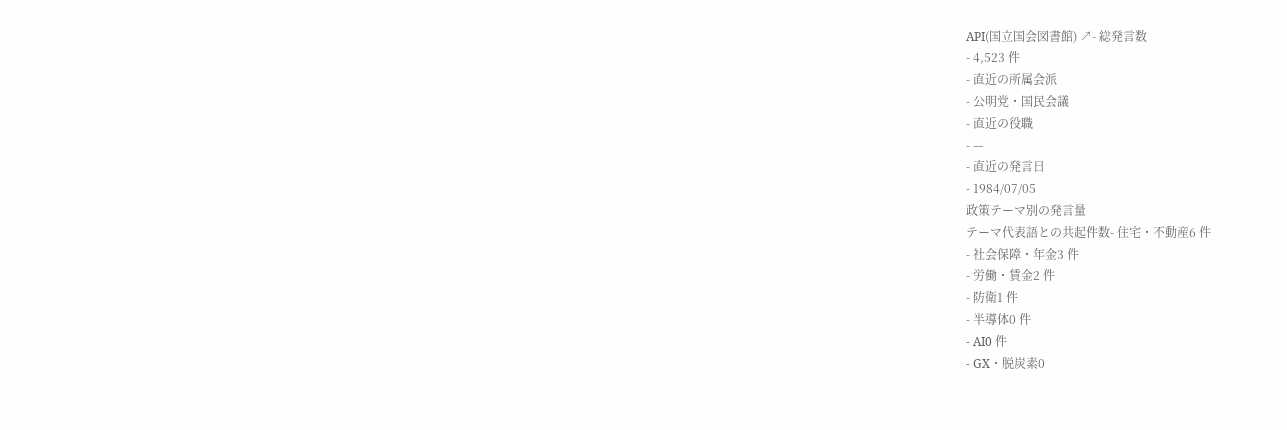API(国立国会図書館) ↗- 総発言数
- 4,523 件
- 直近の所属会派
- 公明党・国民会議
- 直近の役職
- —
- 直近の発言日
- 1984/07/05
政策テーマ別の発言量
テーマ代表語との共起件数- 住宅・不動産6 件
- 社会保障・年金3 件
- 労働・賃金2 件
- 防衛1 件
- 半導体0 件
- AI0 件
- GX・脱炭素0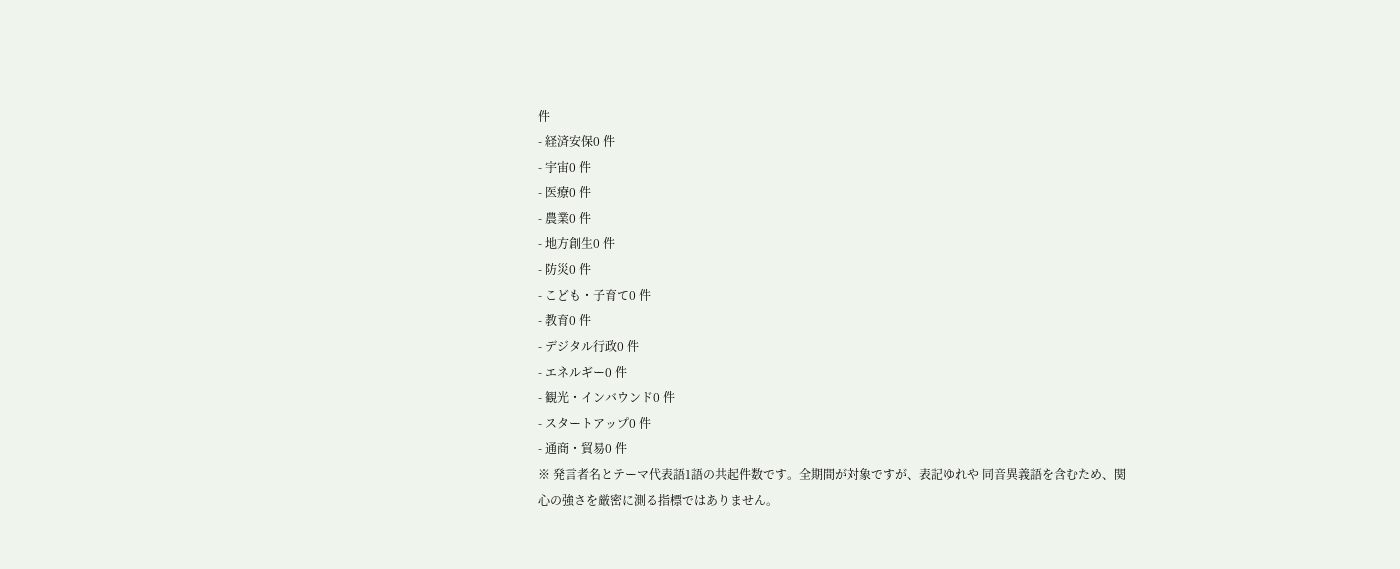件
- 経済安保0 件
- 宇宙0 件
- 医療0 件
- 農業0 件
- 地方創生0 件
- 防災0 件
- こども・子育て0 件
- 教育0 件
- デジタル行政0 件
- エネルギー0 件
- 観光・インバウンド0 件
- スタートアップ0 件
- 通商・貿易0 件
※ 発言者名とテーマ代表語1語の共起件数です。全期間が対象ですが、表記ゆれや 同音異義語を含むため、関心の強さを厳密に測る指標ではありません。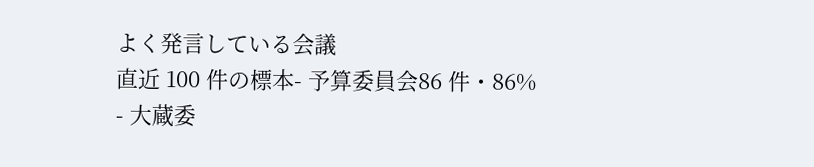よく発言している会議
直近 100 件の標本- 予算委員会86 件・86%
- 大蔵委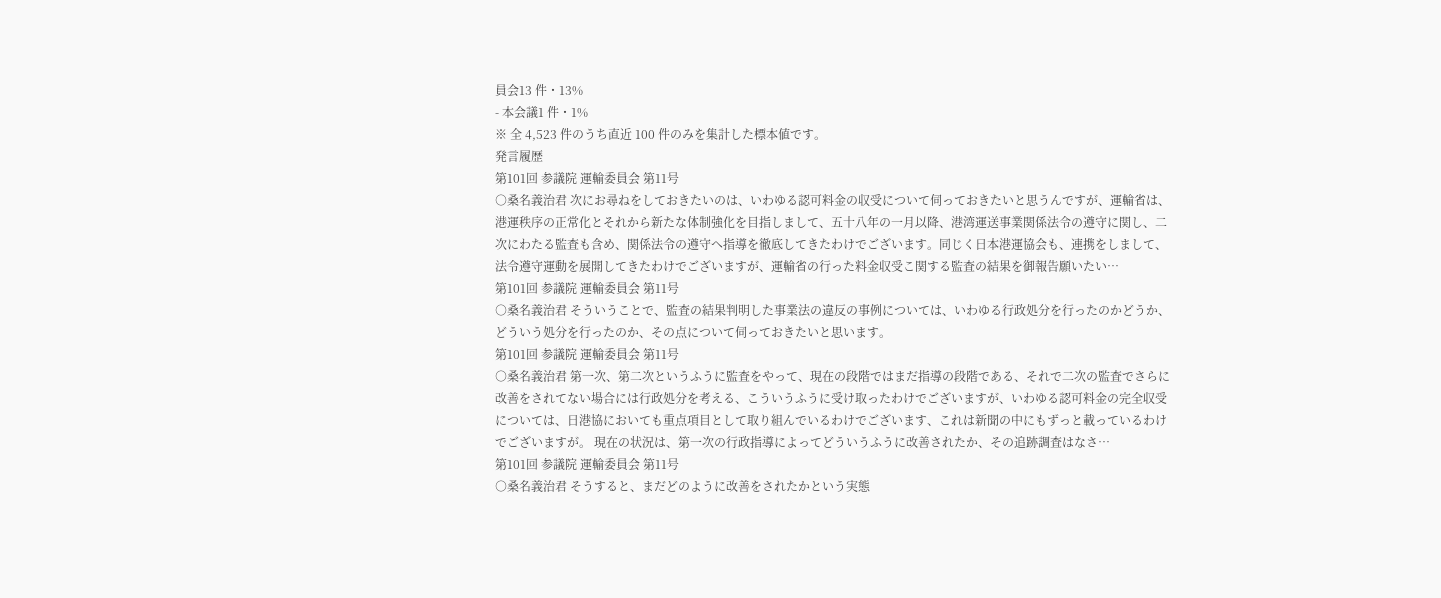員会13 件・13%
- 本会議1 件・1%
※ 全 4,523 件のうち直近 100 件のみを集計した標本値です。
発言履歴
第101回 参議院 運輸委員会 第11号
○桑名義治君 次にお尋ねをしておきたいのは、いわゆる認可料金の収受について伺っておきたいと思うんですが、運輸省は、港運秩序の正常化とそれから新たな体制強化を目指しまして、五十八年の一月以降、港湾運送事業関係法令の遵守に関し、二次にわたる監査も含め、関係法令の遵守へ指導を徹底してきたわけでございます。同じく日本港運協会も、連携をしまして、法令遵守運動を展開してきたわけでございますが、運輸省の行った料金収受こ関する監査の結果を御報告願いたい…
第101回 参議院 運輸委員会 第11号
○桑名義治君 そういうことで、監査の結果判明した事業法の違反の事例については、いわゆる行政処分を行ったのかどうか、どういう処分を行ったのか、その点について伺っておきたいと思います。
第101回 参議院 運輸委員会 第11号
○桑名義治君 第一次、第二次というふうに監査をやって、現在の段階ではまだ指導の段階である、それで二次の監査でさらに改善をされてない場合には行政処分を考える、こういうふうに受け取ったわけでございますが、いわゆる認可料金の完全収受については、日港協においても重点項目として取り組んでいるわけでございます、これは新聞の中にもずっと載っているわけでございますが。 現在の状況は、第一次の行政指導によってどういうふうに改善されたか、その追跡調査はなさ…
第101回 参議院 運輸委員会 第11号
○桑名義治君 そうすると、まだどのように改善をされたかという実態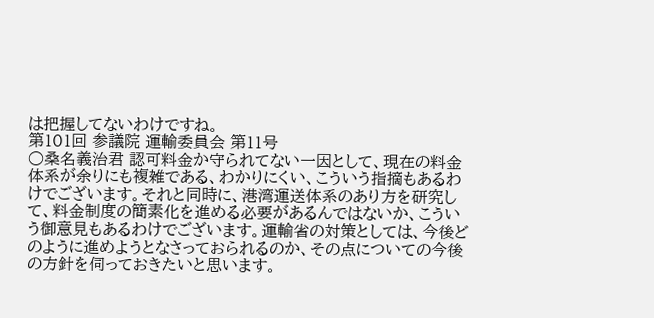は把握してないわけですね。
第101回 参議院 運輸委員会 第11号
○桑名義治君 認可料金か守られてない一因として、現在の料金体系が余りにも複雑である、わかりにくい、こういう指摘もあるわけでございます。それと同時に、港湾運送体系のあり方を研究して、料金制度の簡素化を進める必要があるんではないか、こういう御意見もあるわけでございます。運輸省の対策としては、今後どのように進めようとなさっておられるのか、その点についての今後の方針を伺っておきたいと思います。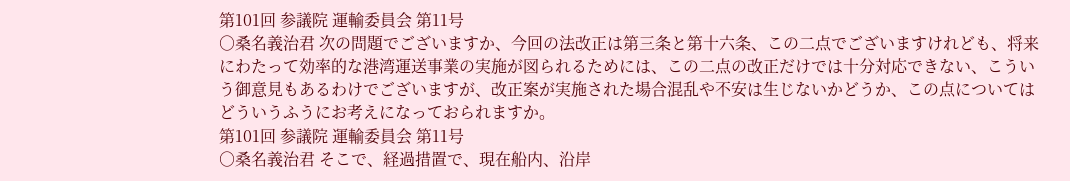第101回 参議院 運輸委員会 第11号
○桑名義治君 次の問題でございますか、今回の法改正は第三条と第十六条、この二点でございますけれども、将来にわたって効率的な港湾運送事業の実施が図られるためには、この二点の改正だけでは十分対応できない、こういう御意見もあるわけでございますが、改正案が実施された場合混乱や不安は生じないかどうか、この点についてはどういうふうにお考えになっておられますか。
第101回 参議院 運輸委員会 第11号
○桑名義治君 そこで、経過措置で、現在船内、沿岸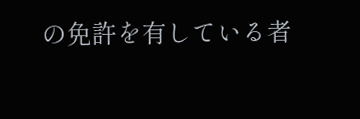の免許を有している者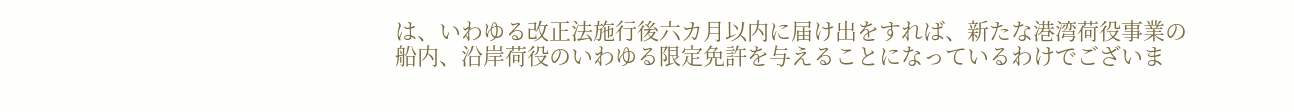は、いわゆる改正法施行後六カ月以内に届け出をすれば、新たな港湾荷役事業の船内、沿岸荷役のいわゆる限定免許を与えることになっているわけでございま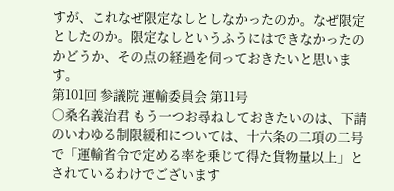すが、これなぜ限定なしとしなかったのか。なぜ限定としたのか。限定なしというふうにはできなかったのかどうか、その点の経過を伺っておきたいと思います。
第101回 参議院 運輸委員会 第11号
○桑名義治君 もう一つお尋ねしておきたいのは、下請のいわゆる制限緩和については、十六条の二項の二号で「運輸省令で定める率を乗じて得た貨物量以上」とされているわけでございます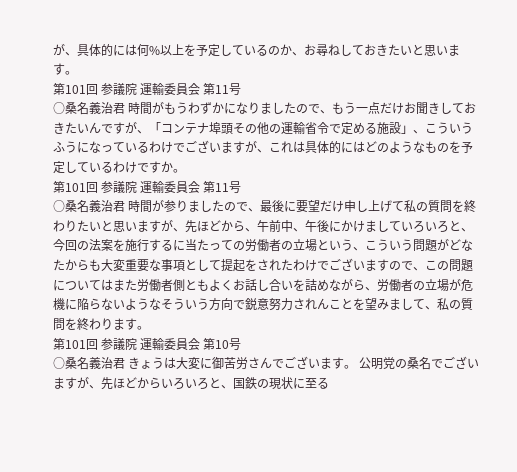が、具体的には何%以上を予定しているのか、お尋ねしておきたいと思います。
第101回 参議院 運輸委員会 第11号
○桑名義治君 時間がもうわずかになりましたので、もう一点だけお聞きしておきたいんですが、「コンテナ埠頭その他の運輸省令で定める施設」、こういうふうになっているわけでございますが、これは具体的にはどのようなものを予定しているわけですか。
第101回 参議院 運輸委員会 第11号
○桑名義治君 時間が参りましたので、最後に要望だけ申し上げて私の質問を終わりたいと思いますが、先ほどから、午前中、午後にかけましていろいろと、今回の法案を施行するに当たっての労働者の立場という、こういう問題がどなたからも大変重要な事項として提起をされたわけでございますので、この問題についてはまた労働者側ともよくお話し合いを詰めながら、労働者の立場が危機に陥らないようなそういう方向で鋭意努力されんことを望みまして、私の質問を終わります。
第101回 参議院 運輸委員会 第10号
○桑名義治君 きょうは大変に御苦労さんでございます。 公明党の桑名でございますが、先ほどからいろいろと、国鉄の現状に至る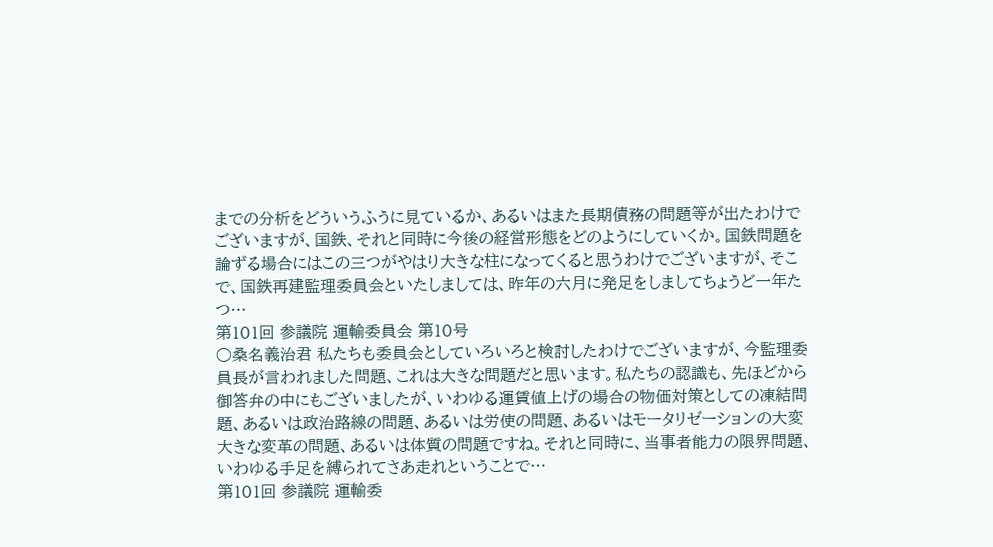までの分析をどういうふうに見ているか、あるいはまた長期債務の問題等が出たわけでございますが、国鉄、それと同時に今後の経営形態をどのようにしていくか。国鉄問題を論ずる場合にはこの三つがやはり大きな柱になってくると思うわけでございますが、そこで、国鉄再建監理委員会といたしましては、昨年の六月に発足をしましてちょうど一年たつ…
第101回 参議院 運輸委員会 第10号
○桑名義治君 私たちも委員会としていろいろと検討したわけでございますが、今監理委員長が言われました問題、これは大きな問題だと思います。私たちの認識も、先ほどから御答弁の中にもございましたが、いわゆる運賃値上げの場合の物価対策としての凍結問題、あるいは政治路線の問題、あるいは労使の問題、あるいはモータリゼーションの大変大きな変革の問題、あるいは体質の問題ですね。それと同時に、当事者能力の限界問題、いわゆる手足を縛られてさあ走れということで…
第101回 参議院 運輸委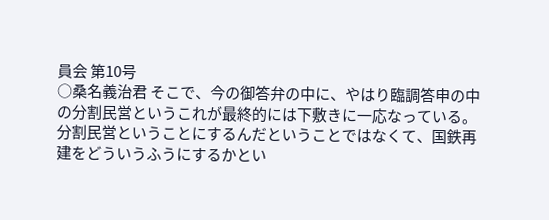員会 第10号
○桑名義治君 そこで、今の御答弁の中に、やはり臨調答申の中の分割民営というこれが最終的には下敷きに一応なっている。分割民営ということにするんだということではなくて、国鉄再建をどういうふうにするかとい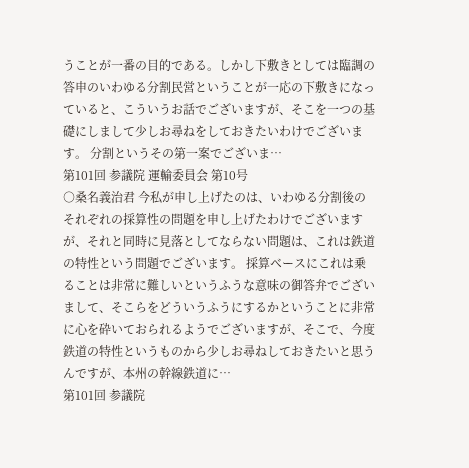うことが一番の目的である。しかし下敷きとしては臨調の答申のいわゆる分割民営ということが一応の下敷きになっていると、こういうお話でございますが、そこを一つの基礎にしまして少しお尋ねをしておきたいわけでございます。 分割というその第一案でございま…
第101回 参議院 運輸委員会 第10号
○桑名義治君 今私が申し上げたのは、いわゆる分割後のそれぞれの採算性の問題を申し上げたわけでございますが、それと同時に見落としてならない問題は、これは鉄道の特性という問題でございます。 採算ベースにこれは乗ることは非常に難しいというふうな意味の御答弁でございまして、そこらをどういうふうにするかということに非常に心を砕いておられるようでございますが、そこで、今度鉄道の特性というものから少しお尋ねしておきたいと思うんですが、本州の幹線鉄道に…
第101回 参議院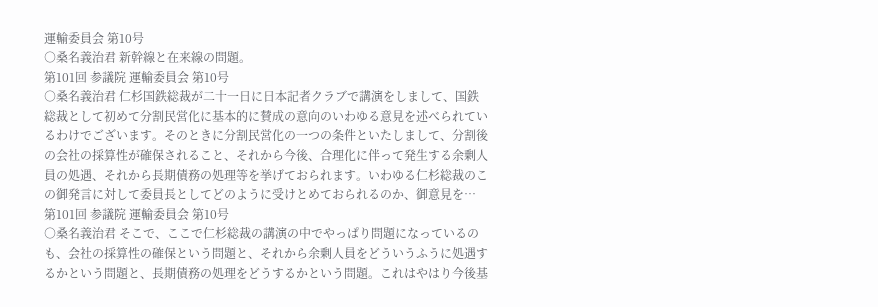運輸委員会 第10号
○桑名義治君 新幹線と在来線の問題。
第101回 参議院 運輸委員会 第10号
○桑名義治君 仁杉国鉄総裁が二十一日に日本記者クラブで講演をしまして、国鉄総裁として初めて分割民営化に基本的に賛成の意向のいわゆる意見を述べられているわけでございます。そのときに分割民営化の一つの条件といたしまして、分割後の会社の採算性が確保されること、それから今後、合理化に伴って発生する余剰人員の処遇、それから長期債務の処理等を挙げておられます。いわゆる仁杉総裁のこの御発言に対して委員長としてどのように受けとめておられるのか、御意見を…
第101回 参議院 運輸委員会 第10号
○桑名義治君 そこで、ここで仁杉総裁の講演の中でやっぱり問題になっているのも、会社の採算性の確保という問題と、それから余剰人員をどういうふうに処遇するかという問題と、長期債務の処理をどうするかという問題。これはやはり今後基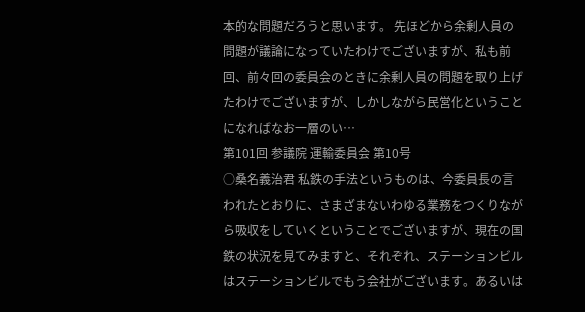本的な問題だろうと思います。 先ほどから余剰人員の問題が議論になっていたわけでございますが、私も前回、前々回の委員会のときに余剰人員の問題を取り上げたわけでございますが、しかしながら民営化ということになればなお一層のい…
第101回 参議院 運輸委員会 第10号
○桑名義治君 私鉄の手法というものは、今委員長の言われたとおりに、さまざまないわゆる業務をつくりながら吸収をしていくということでございますが、現在の国鉄の状況を見てみますと、それぞれ、ステーションビルはステーションビルでもう会社がございます。あるいは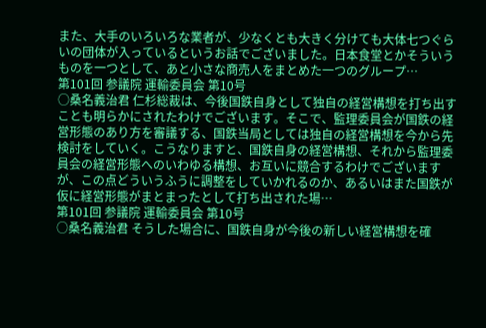また、大手のいろいろな業者が、少なくとも大きく分けても大体七つぐらいの団体が入っているというお話でございました。日本食堂とかそういうものを一つとして、あと小さな商売人をまとめた一つのグループ…
第101回 参議院 運輸委員会 第10号
○桑名義治君 仁杉総裁は、今後国鉄自身として独自の経営構想を打ち出すことも明らかにされたわけでございます。そこで、監理委員会が国鉄の経営形態のあり方を審議する、国鉄当局としては独自の経営構想を今から先検討をしていく。こうなりますと、国鉄自身の経営構想、それから監理委員会の経営形態へのいわゆる構想、お互いに競合するわけでございますが、この点どういうふうに調整をしていかれるのか、あるいはまた国鉄が仮に経営形態がまとまったとして打ち出された場…
第101回 参議院 運輸委員会 第10号
○桑名義治君 そうした場合に、国鉄自身が今後の新しい経営構想を確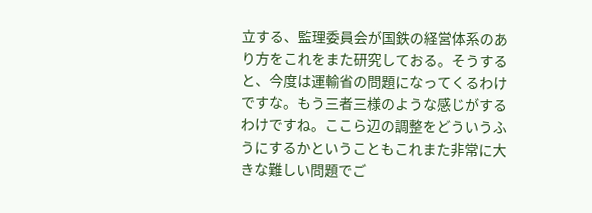立する、監理委員会が国鉄の経営体系のあり方をこれをまた研究しておる。そうすると、今度は運輸省の問題になってくるわけですな。もう三者三様のような感じがするわけですね。ここら辺の調整をどういうふうにするかということもこれまた非常に大きな難しい問題でご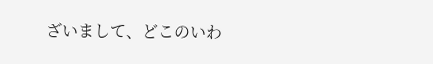ざいまして、どこのいわ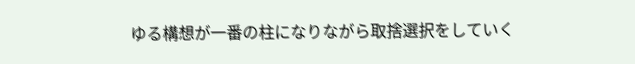ゆる構想が一番の柱になりながら取捨選択をしていく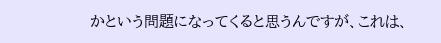かという問題になってくると思うんですが、これは、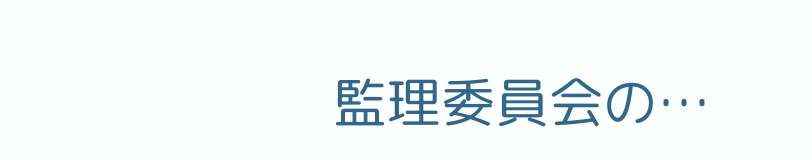監理委員会の…